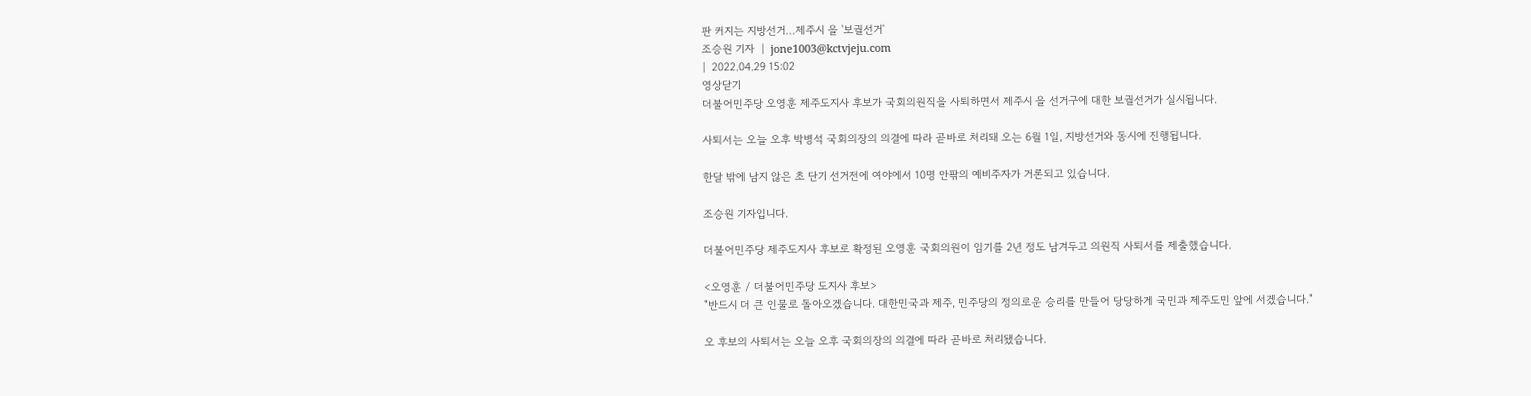판 커지는 지방선거…제주시 을 '보궐선거'
조승원 기자  |  jone1003@kctvjeju.com
|  2022.04.29 15:02
영상닫기
더불어민주당 오영훈 제주도지사 후보가 국회의원직을 사퇴하면서 제주시 을 선거구에 대한 보궐선거가 실시됩니다.

사퇴서는 오늘 오후 박병석 국회의장의 의결에 따라 곧바로 처리돼 오는 6월 1일, 지방선거와 동시에 진행됩니다.

한달 밖에 남지 않은 초 단기 선거전에 여야에서 10명 안팎의 예비주자가 거론되고 있습니다.

조승원 기자입니다.

더불어민주당 제주도지사 후보로 확정된 오영훈 국회의원이 임기를 2년 정도 남겨두고 의원직 사퇴서를 제출했습니다.

<오영훈 / 더불어민주당 도지사 후보>
"반드시 더 큰 인물로 돌아오겠습니다. 대한민국과 제주, 민주당의 정의로운 승리를 만들어 당당하게 국민과 제주도민 앞에 서겠습니다."

오 후보의 사퇴서는 오늘 오후 국회의장의 의결에 따라 곧바로 처리됐습니다.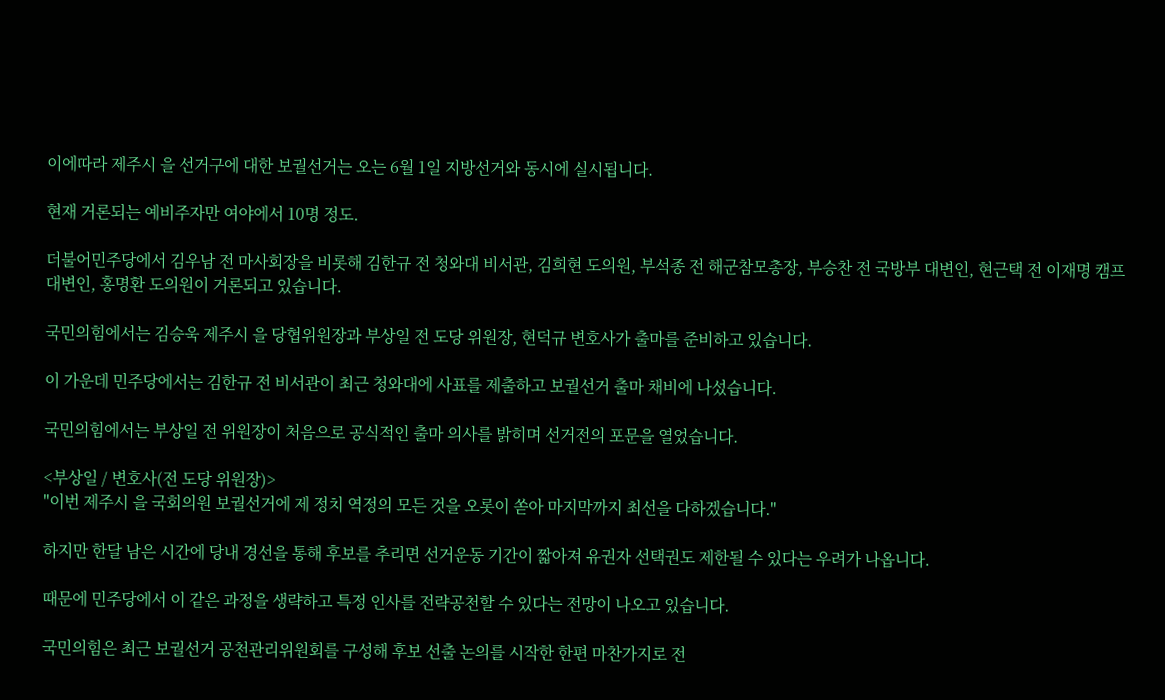이에따라 제주시 을 선거구에 대한 보궐선거는 오는 6월 1일 지방선거와 동시에 실시됩니다.

현재 거론되는 예비주자만 여야에서 10명 정도.

더불어민주당에서 김우남 전 마사회장을 비롯해 김한규 전 청와대 비서관, 김희현 도의원, 부석종 전 해군참모총장, 부승찬 전 국방부 대변인, 현근택 전 이재명 캠프 대변인, 홍명환 도의원이 거론되고 있습니다.

국민의힘에서는 김승욱 제주시 을 당협위원장과 부상일 전 도당 위원장, 현덕규 변호사가 출마를 준비하고 있습니다.

이 가운데 민주당에서는 김한규 전 비서관이 최근 청와대에 사표를 제출하고 보궐선거 출마 채비에 나섰습니다.

국민의힘에서는 부상일 전 위원장이 처음으로 공식적인 출마 의사를 밝히며 선거전의 포문을 열었습니다.

<부상일 / 변호사(전 도당 위원장)>
"이번 제주시 을 국회의원 보궐선거에 제 정치 역정의 모든 것을 오롯이 쏟아 마지막까지 최선을 다하겠습니다."

하지만 한달 남은 시간에 당내 경선을 통해 후보를 추리면 선거운동 기간이 짧아져 유권자 선택권도 제한될 수 있다는 우려가 나옵니다.

때문에 민주당에서 이 같은 과정을 생략하고 특정 인사를 전략공천할 수 있다는 전망이 나오고 있습니다.

국민의힘은 최근 보궐선거 공천관리위원회를 구성해 후보 선출 논의를 시작한 한편 마찬가지로 전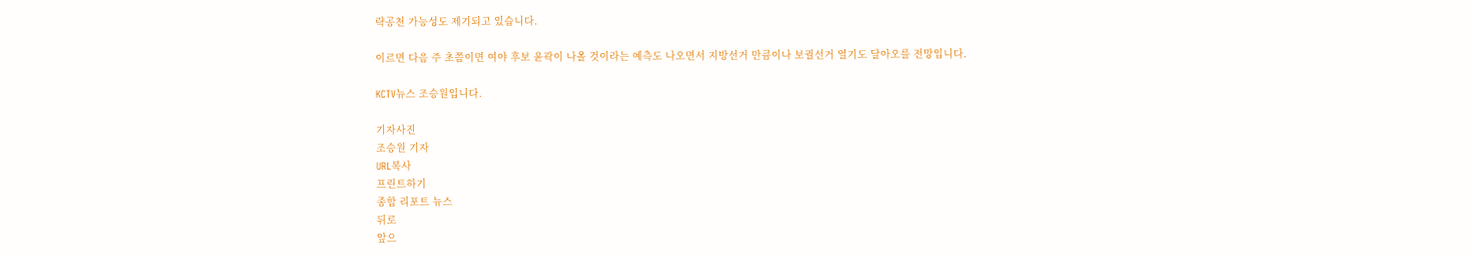략공천 가능성도 제기되고 있습니다.

이르면 다음 주 초쯤이면 여야 후보 윤곽이 나올 것이라는 예측도 나오면서 지방선거 만큼이나 보궐선거 열기도 달아오를 전망입니다.

KCTV뉴스 조승원입니다.

기자사진
조승원 기자
URL복사
프린트하기
종합 리포트 뉴스
뒤로
앞으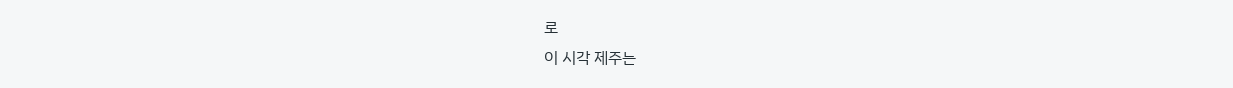로
이 시각 제주는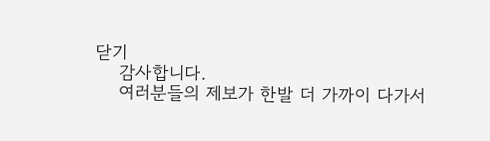닫기
    감사합니다.
    여러분들의 제보가 한발 더 가까이 다가서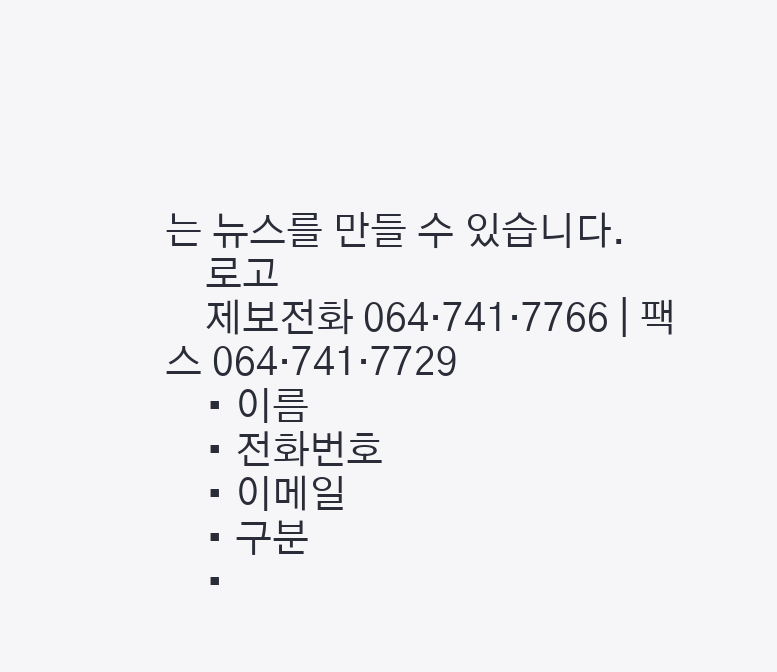는 뉴스를 만들 수 있습니다.
    로고
    제보전화 064·741·7766 | 팩스 064·741·7729
    • 이름
    • 전화번호
    • 이메일
    • 구분
    •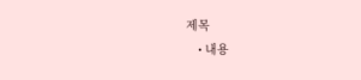제목
    • 내용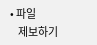• 파일
    제보하기